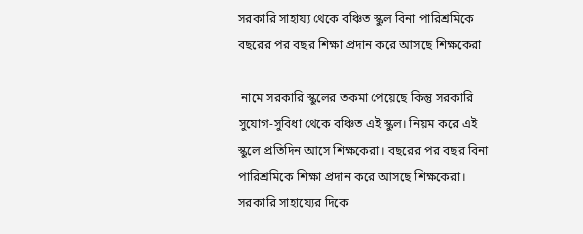সরকারি সাহায্য থেকে বঞ্চিত স্কুল বিনা পারিশ্রমিকে বছরের পর বছর শিক্ষা প্রদান করে আসছে শিক্ষকেরা

 নামে সরকারি স্কুলের তকমা পেয়েছে কিন্তু সরকারি সুযোগ-সুবিধা থেকে বঞ্চিত এই স্কুল। নিয়ম করে এই স্কুলে প্রতিদিন আসে শিক্ষকেরা। বছরের পর বছর বিনা পারিশ্রমিকে শিক্ষা প্রদান করে আসছে শিক্ষকেরা। সরকারি সাহায্যের দিকে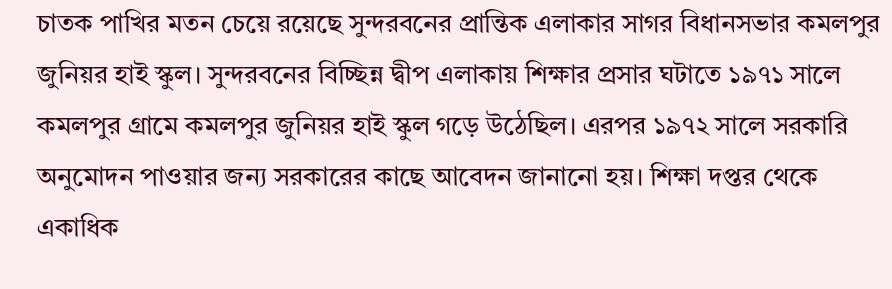চাতক পাখির মতন চেয়ে রয়েছে সুন্দরবনের প্রান্তিক এলাকার সাগর বিধানসভার কমলপুর জুনিয়র হাই স্কুল। সুন্দরবনের বিচ্ছিন্ন দ্বীপ এলাকায় শিক্ষার প্রসার ঘটাতে ১৯৭১ সালে কমলপুর গ্রামে কমলপুর জুনিয়র হাই স্কুল গড়ে উঠেছিল। এরপর ১৯৭২ সালে সরকারি অনুমোদন পাওয়ার জন্য সরকারের কাছে আবেদন জানানো হয়। শিক্ষা দপ্তর থেকে একাধিক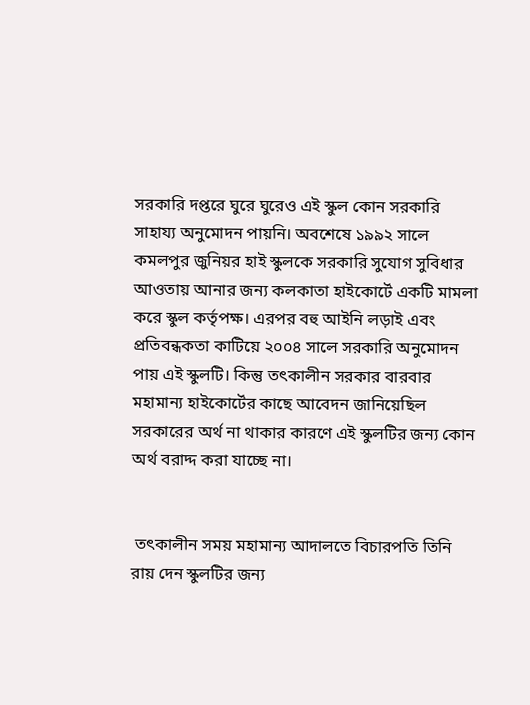সরকারি দপ্তরে ঘুরে ঘুরেও এই স্কুল কোন সরকারি সাহায্য অনুমোদন পায়নি। অবশেষে ১৯৯২ সালে কমলপুর জুনিয়র হাই স্কুলকে সরকারি সুযোগ সুবিধার আওতায় আনার জন্য কলকাতা হাইকোর্টে একটি মামলা করে স্কুল কর্তৃপক্ষ। এরপর বহু আইনি লড়াই এবং প্রতিবন্ধকতা কাটিয়ে ২০০৪ সালে সরকারি অনুমোদন পায় এই স্কুলটি। কিন্তু তৎকালীন সরকার বারবার মহামান্য হাইকোর্টের কাছে আবেদন জানিয়েছিল সরকারের অর্থ না থাকার কারণে এই স্কুলটির জন্য কোন অর্থ বরাদ্দ করা যাচ্ছে না।


 তৎকালীন সময় মহামান্য আদালতে বিচারপতি তিনি রায় দেন স্কুলটির জন্য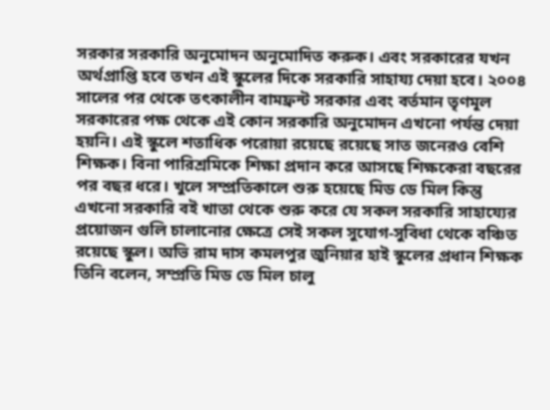সরকার সরকারি অনুমোদন অনুমোদিত করুক। এবং সরকারের যখন অর্থপ্রাপ্তি হবে তখন এই স্কুলের দিকে সরকারি সাহায্য দেয়া হবে। ২০০৪ সালের পর থেকে তৎকালীন বামফ্রন্ট সরকার এবং বর্তমান তৃণমূল সরকারের পক্ষ থেকে এই কোন সরকারি অনুমোদন এখনো পর্যন্ত দেয়া হয়নি। এই স্কুলে শতাধিক পরোয়া রয়েছে রয়েছে সাত জনেরও বেশি শিক্ষক। বিনা পারিশ্রমিকে শিক্ষা প্রদান করে আসছে শিক্ষকেরা বছরের পর বছর ধরে। খুলে সম্প্রতিকালে শুরু হয়েছে মিড ডে মিল কিন্তু এখনো সরকারি বই খাতা থেকে শুরু করে যে সকল সরকারি সাহায্যের প্রয়োজন গুলি চালানোর ক্ষেত্রে সেই সকল সুযোগ-সুবিধা থেকে বঞ্চিত রয়েছে স্কুল। অভি রাম দাস কমলপুর জুনিয়ার হাই স্কুলের প্রধান শিক্ষক তিনি বলেন, সম্প্রতি মিড ডে মিল চালু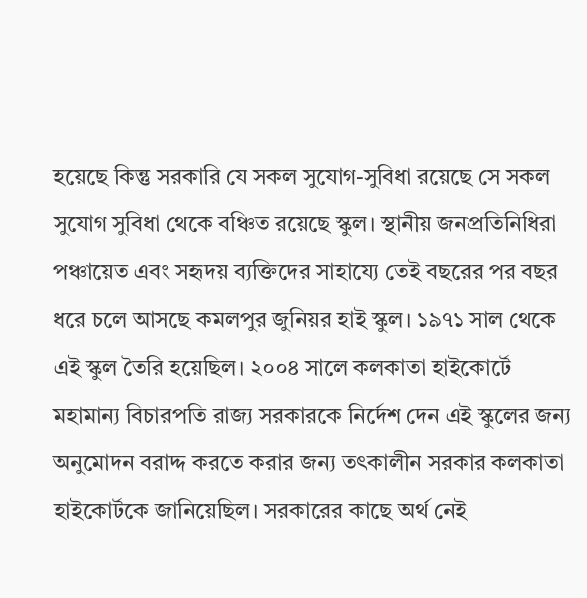হয়েছে কিন্তু সরকারি যে সকল সুযোগ-সুবিধা রয়েছে সে সকল সুযোগ সুবিধা থেকে বঞ্চিত রয়েছে স্কুল। স্থানীয় জনপ্রতিনিধিরা পঞ্চায়েত এবং সহৃদয় ব্যক্তিদের সাহায্যে তেই বছরের পর বছর ধরে চলে আসছে কমলপুর জুনিয়র হাই স্কুল। ১৯৭১ সাল থেকে এই স্কুল তৈরি হয়েছিল। ২০০৪ সালে কলকাতা হাইকোর্টে মহামান্য বিচারপতি রাজ্য সরকারকে নির্দেশ দেন এই স্কুলের জন্য অনুমোদন বরাদ্দ করতে করার জন্য তৎকালীন সরকার কলকাতা হাইকোর্টকে জানিয়েছিল। সরকারের কাছে অর্থ নেই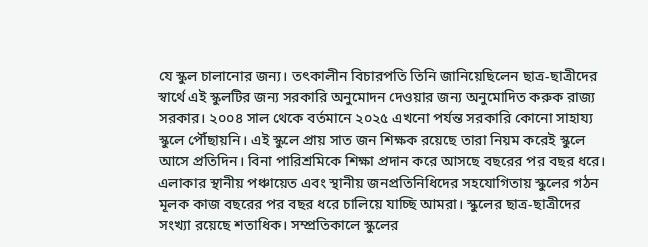যে স্কুল চালানোর জন্য। তৎকালীন বিচারপতি তিনি জানিয়েছিলেন ছাত্র-ছাত্রীদের স্বার্থে এই স্কুলটির জন্য সরকারি অনুমোদন দেওয়ার জন্য অনুমোদিত করুক রাজ্য সরকার। ২০০৪ সাল থেকে বর্তমানে ২০২৫ এখনো পর্যন্ত সরকারি কোনো সাহায্য স্কুলে পৌঁছায়নি। এই স্কুলে প্রায় সাত জন শিক্ষক রয়েছে তারা নিয়ম করেই স্কুলে আসে প্রতিদিন। বিনা পারিশ্রমিকে শিক্ষা প্রদান করে আসছে বছরের পর বছর ধরে। এলাকার স্থানীয় পঞ্চায়েত এবং স্থানীয় জনপ্রতিনিধিদের সহযোগিতায় স্কুলের গঠন মূলক কাজ বছরের পর বছর ধরে চালিয়ে যাচ্ছি আমরা। স্কুলের ছাত্র-ছাত্রীদের সংখ্যা রয়েছে শতাধিক। সম্প্রতিকালে স্কুলের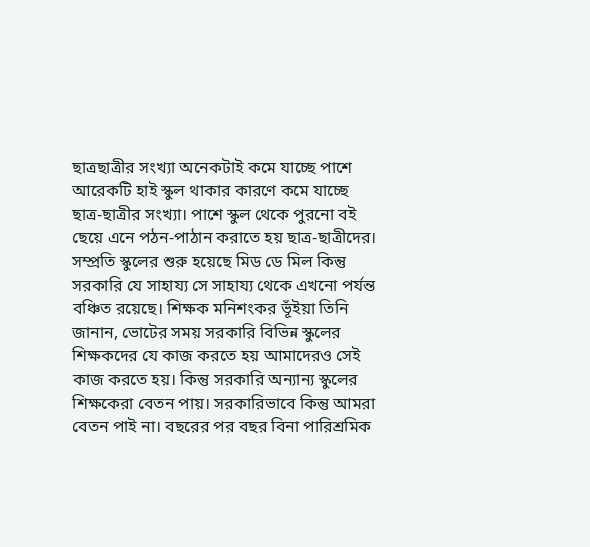ছাত্রছাত্রীর সংখ্যা অনেকটাই কমে যাচ্ছে পাশে আরেকটি হাই স্কুল থাকার কারণে কমে যাচ্ছে ছাত্র-ছাত্রীর সংখ্যা। পাশে স্কুল থেকে পুরনো বই ছেয়ে এনে পঠন-পাঠান করাতে হয় ছাত্র-ছাত্রীদের। সম্প্রতি স্কুলের শুরু হয়েছে মিড ডে মিল কিন্তু সরকারি যে সাহায্য সে সাহায্য থেকে এখনো পর্যন্ত বঞ্চিত রয়েছে। শিক্ষক মনিশংকর ভূঁইয়া তিনি জানান, ভোটের সময় সরকারি বিভিন্ন স্কুলের শিক্ষকদের যে কাজ করতে হয় আমাদেরও সেই কাজ করতে হয়। কিন্তু সরকারি অন্যান্য স্কুলের শিক্ষকেরা বেতন পায়। সরকারিভাবে কিন্তু আমরা বেতন পাই না। বছরের পর বছর বিনা পারিশ্রমিক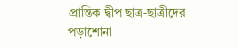প্রান্তিক দ্বীপ ছাত্র-ছাত্রীদের পড়াশোনা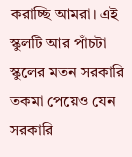করাচ্ছি আমরা। এই স্কুলটি আর পাঁচটা স্কুলের মতন সরকারি তকমা পেয়েও যেন সরকারি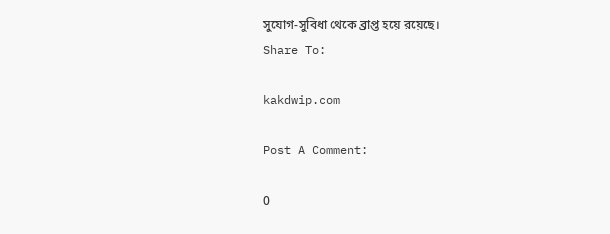সুযোগ-সুবিধা থেকে ব্রাপ্ত হয়ে রয়েছে।
Share To:

kakdwip.com

Post A Comment:

0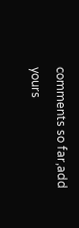comments so far,add yours